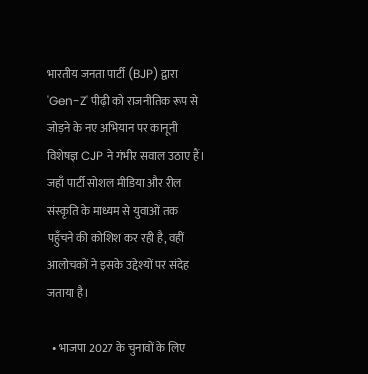भारतीय जनता पार्टी (BJP) द्वारा 'Gen-Z' पीढ़ी को राजनीतिक रूप से जोड़ने के नए अभियान पर कानूनी विशेषज्ञ CJP ने गंभीर सवाल उठाए हैं। जहाँ पार्टी सोशल मीडिया और रील संस्कृति के माध्यम से युवाओं तक पहुँचने की कोशिश कर रही है, वहीं आलोचकों ने इसके उद्देश्यों पर संदेह जताया है।

  • भाजपा 2027 के चुनावों के लिए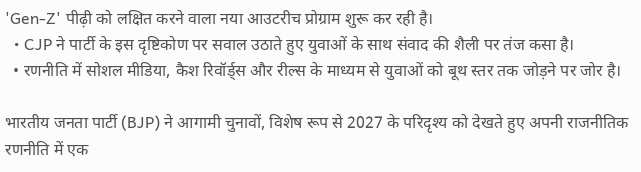'Gen-Z' पीढ़ी को लक्षित करने वाला नया आउटरीच प्रोग्राम शुरू कर रही है।
  • CJP ने पार्टी के इस दृष्टिकोण पर सवाल उठाते हुए युवाओं के साथ संवाद की शैली पर तंज कसा है।
  • रणनीति में सोशल मीडिया, कैश रिवॉर्ड्स और रील्स के माध्यम से युवाओं को बूथ स्तर तक जोड़ने पर जोर है।

भारतीय जनता पार्टी (BJP) ने आगामी चुनावों, विशेष रूप से 2027 के परिदृश्य को देखते हुए अपनी राजनीतिक रणनीति में एक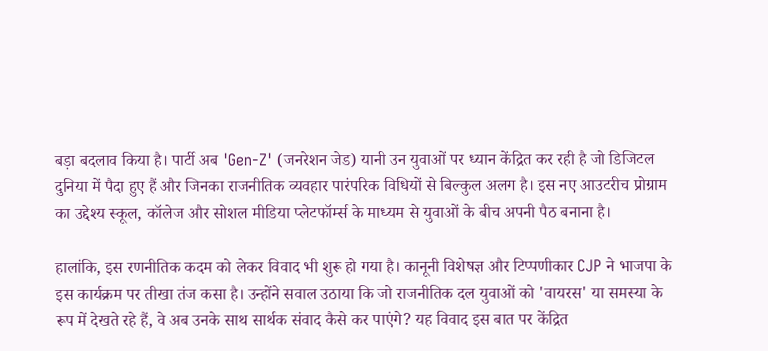बड़ा बदलाव किया है। पार्टी अब 'Gen-Z' (जनरेशन जेड) यानी उन युवाओं पर ध्यान केंद्रित कर रही है जो डिजिटल दुनिया में पैदा हुए हैं और जिनका राजनीतिक व्यवहार पारंपरिक विधियों से बिल्कुल अलग है। इस नए आउटरीच प्रोग्राम का उद्देश्य स्कूल, कॉलेज और सोशल मीडिया प्लेटफॉर्म्स के माध्यम से युवाओं के बीच अपनी पैठ बनाना है।

हालांकि, इस रणनीतिक कदम को लेकर विवाद भी शुरू हो गया है। कानूनी विशेषज्ञ और टिप्पणीकार CJP ने भाजपा के इस कार्यक्रम पर तीखा तंज कसा है। उन्होंने सवाल उठाया कि जो राजनीतिक दल युवाओं को 'वायरस' या समस्या के रूप में देखते रहे हैं, वे अब उनके साथ सार्थक संवाद कैसे कर पाएंगे? यह विवाद इस बात पर केंद्रित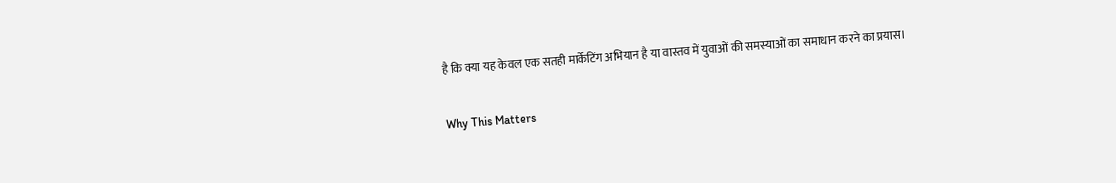है कि क्या यह केवल एक सतही मार्केटिंग अभियान है या वास्तव में युवाओं की समस्याओं का समाधान करने का प्रयास।

Why This Matters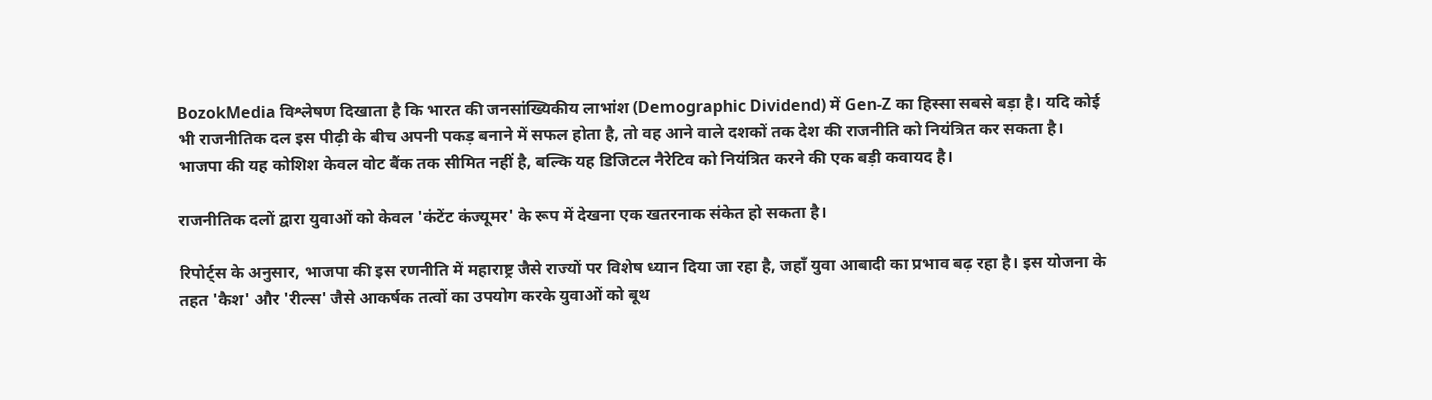BozokMedia विश्लेषण दिखाता है कि भारत की जनसांख्यिकीय लाभांश (Demographic Dividend) में Gen-Z का हिस्सा सबसे बड़ा है। यदि कोई भी राजनीतिक दल इस पीढ़ी के बीच अपनी पकड़ बनाने में सफल होता है, तो वह आने वाले दशकों तक देश की राजनीति को नियंत्रित कर सकता है। भाजपा की यह कोशिश केवल वोट बैंक तक सीमित नहीं है, बल्कि यह डिजिटल नैरेटिव को नियंत्रित करने की एक बड़ी कवायद है।

राजनीतिक दलों द्वारा युवाओं को केवल 'कंटेंट कंज्यूमर' के रूप में देखना एक खतरनाक संकेत हो सकता है।

रिपोर्ट्स के अनुसार, भाजपा की इस रणनीति में महाराष्ट्र जैसे राज्यों पर विशेष ध्यान दिया जा रहा है, जहाँ युवा आबादी का प्रभाव बढ़ रहा है। इस योजना के तहत 'कैश' और 'रील्स' जैसे आकर्षक तत्वों का उपयोग करके युवाओं को बूथ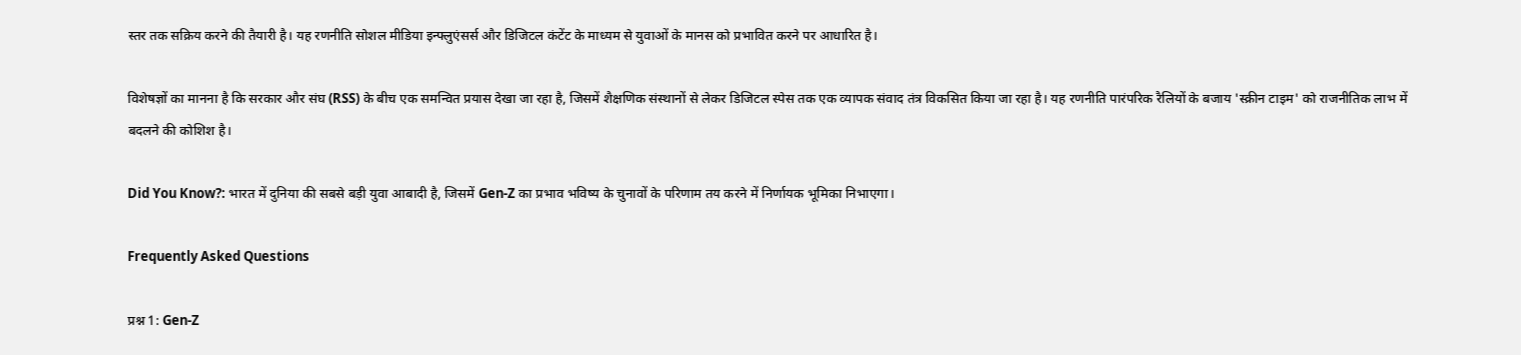स्तर तक सक्रिय करने की तैयारी है। यह रणनीति सोशल मीडिया इन्फ्लुएंसर्स और डिजिटल कंटेंट के माध्यम से युवाओं के मानस को प्रभावित करने पर आधारित है।

विशेषज्ञों का मानना है कि सरकार और संघ (RSS) के बीच एक समन्वित प्रयास देखा जा रहा है, जिसमें शैक्षणिक संस्थानों से लेकर डिजिटल स्पेस तक एक व्यापक संवाद तंत्र विकसित किया जा रहा है। यह रणनीति पारंपरिक रैलियों के बजाय 'स्क्रीन टाइम' को राजनीतिक लाभ में बदलने की कोशिश है।

Did You Know?: भारत में दुनिया की सबसे बड़ी युवा आबादी है, जिसमें Gen-Z का प्रभाव भविष्य के चुनावों के परिणाम तय करने में निर्णायक भूमिका निभाएगा।

Frequently Asked Questions

प्रश्न 1: Gen-Z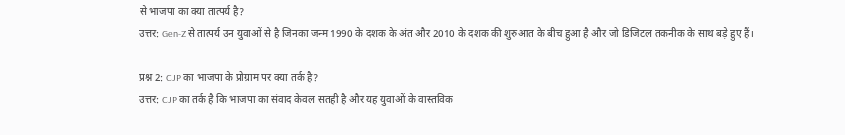से भाजपा का क्या तात्पर्य है?
उत्तर: Gen-Z से तात्पर्य उन युवाओं से है जिनका जन्म 1990 के दशक के अंत और 2010 के दशक की शुरुआत के बीच हुआ है और जो डिजिटल तकनीक के साथ बड़े हुए हैं।

प्रश्न 2: CJP का भाजपा के प्रोग्राम पर क्या तर्क है?
उत्तर: CJP का तर्क है कि भाजपा का संवाद केवल सतही है और यह युवाओं के वास्तविक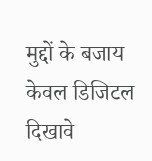मुद्दों के बजाय केवल डिजिटल दिखावे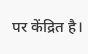पर केंद्रित है।